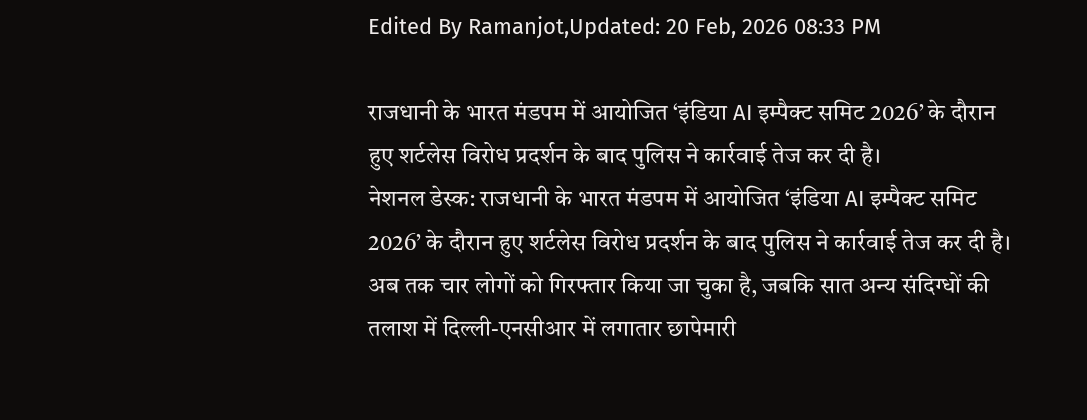Edited By Ramanjot,Updated: 20 Feb, 2026 08:33 PM

राजधानी के भारत मंडपम में आयोजित ‘इंडिया AI इम्पैक्ट समिट 2026’ के दौरान हुए शर्टलेस विरोध प्रदर्शन के बाद पुलिस ने कार्रवाई तेज कर दी है।
नेशनल डेस्क: राजधानी के भारत मंडपम में आयोजित ‘इंडिया AI इम्पैक्ट समिट 2026’ के दौरान हुए शर्टलेस विरोध प्रदर्शन के बाद पुलिस ने कार्रवाई तेज कर दी है। अब तक चार लोगों को गिरफ्तार किया जा चुका है, जबकि सात अन्य संदिग्धों की तलाश में दिल्ली-एनसीआर में लगातार छापेमारी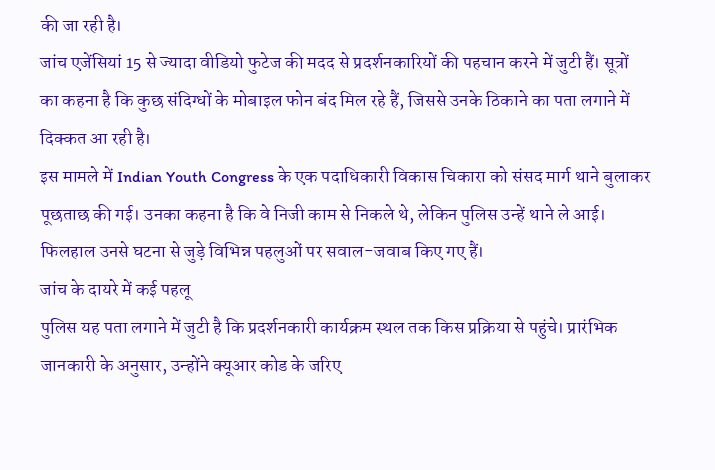की जा रही है।
जांच एजेंसियां 15 से ज्यादा वीडियो फुटेज की मदद से प्रदर्शनकारियों की पहचान करने में जुटी हैं। सूत्रों का कहना है कि कुछ संदिग्धों के मोबाइल फोन बंद मिल रहे हैं, जिससे उनके ठिकाने का पता लगाने में दिक्कत आ रही है।
इस मामले में Indian Youth Congress के एक पदाधिकारी विकास चिकारा को संसद मार्ग थाने बुलाकर पूछताछ की गई। उनका कहना है कि वे निजी काम से निकले थे, लेकिन पुलिस उन्हें थाने ले आई। फिलहाल उनसे घटना से जुड़े विभिन्न पहलुओं पर सवाल-जवाब किए गए हैं।
जांच के दायरे में कई पहलू
पुलिस यह पता लगाने में जुटी है कि प्रदर्शनकारी कार्यक्रम स्थल तक किस प्रक्रिया से पहुंचे। प्रारंभिक जानकारी के अनुसार, उन्होंने क्यूआर कोड के जरिए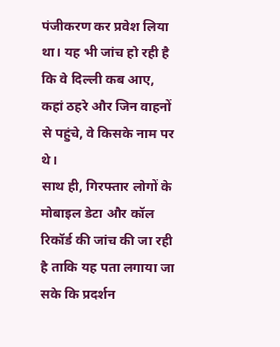पंजीकरण कर प्रवेश लिया था। यह भी जांच हो रही है कि वे दिल्ली कब आए, कहां ठहरे और जिन वाहनों से पहुंचे, वे किसके नाम पर थे।
साथ ही, गिरफ्तार लोगों के मोबाइल डेटा और कॉल रिकॉर्ड की जांच की जा रही है ताकि यह पता लगाया जा सके कि प्रदर्शन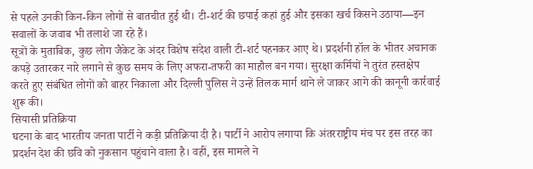से पहले उनकी किन-किन लोगों से बातचीत हुई थी। टी-शर्ट की छपाई कहां हुई और इसका खर्च किसने उठाया—इन सवालों के जवाब भी तलाशे जा रहे हैं।
सूत्रों के मुताबिक, कुछ लोग जैकेट के अंदर विशेष संदेश वाली टी-शर्ट पहनकर आए थे। प्रदर्शनी हॉल के भीतर अचानक कपड़े उतारकर नारे लगाने से कुछ समय के लिए अफरा-तफरी का माहौल बन गया। सुरक्षा कर्मियों ने तुरंत हस्तक्षेप करते हुए संबंधित लोगों को बाहर निकाला और दिल्ली पुलिस ने उन्हें तिलक मार्ग थाने ले जाकर आगे की कानूनी कार्रवाई शुरू की।
सियासी प्रतिक्रिया
घटना के बाद भारतीय जनता पार्टी ने कड़ी प्रतिक्रिया दी है। पार्टी ने आरोप लगाया कि अंतरराष्ट्रीय मंच पर इस तरह का प्रदर्शन देश की छवि को नुकसान पहुंचाने वाला है। वहीं, इस मामले ने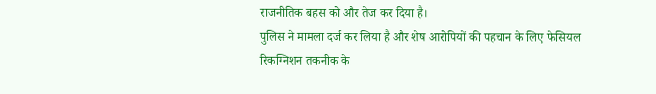राजनीतिक बहस को और तेज कर दिया है।
पुलिस ने मामला दर्ज कर लिया है और शेष आरोपियों की पहचान के लिए फेसियल रिकग्निशन तकनीक के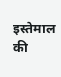इस्तेमाल की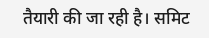तैयारी की जा रही है। समिट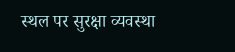स्थल पर सुरक्षा व्यवस्था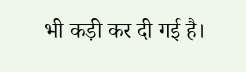भी कड़ी कर दी गई है।